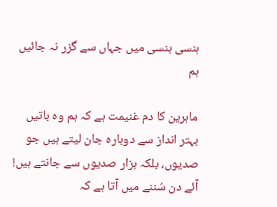ہنسی ہنسی میں جہاں سے گزر نہ جائیں ہم

ماہرین کا دم غنیمت ہے کہ ہم وہ باتیں بہتر انداز سے دوبارہ جان لیتے ہیں جو صدیوں، بلکہ ہزار صدیوں سے جانتے ہیں! آئے دن سُننے میں آتا ہے کہ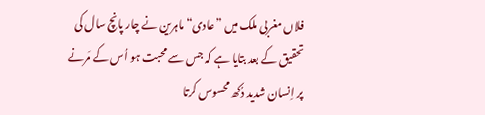فلاں مغربی ملک میں ”عادی“ ماہرین نے چار پانچ سال کی تحقیق کے بعد بتایا ہے کہ جس سے محبت ہو اُس کے مَرنے پر اِنسان شدید دُکھ محسوس کرتا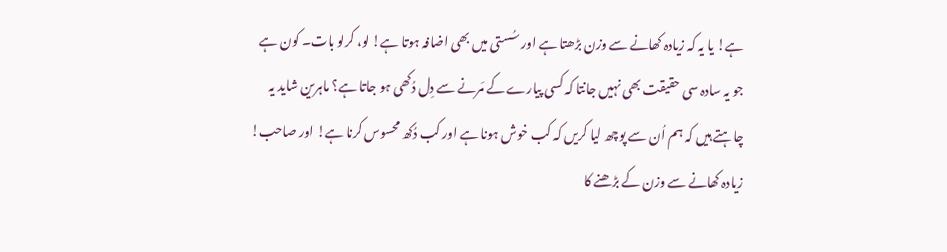ہے! یا یہ کہ زیادہ کھانے سے وزن بڑھتا ہے اور سُستی میں بھی اضافہ ہوتا ہے! لو، کرلو بات۔ کون ہے جو یہ سادہ سی حقیقت بھی نہیں جانتا کہ کسی پیارے کے مَرنے سے دِل دُکھی ہو جاتا ہے؟ ماہرین شاید یہ چاہتے ہیں کہ ہم اُن سے پوچھ لیا کریں کہ کب خوش ہونا ہے اور کب دُکھ محسوس کرنا ہے! اور صاحب! زیادہ کھانے سے وزن کے بڑھنے کا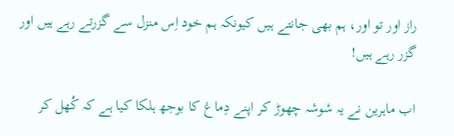راز اور تو اور، ہم بھی جانتے ہیں کیونکہ ہم خود اِس منزل سے گزرتے رہے ہیں اور گزر رہے ہیں!

اب ماہرین نے یہ شوشہ چھوڑ کر اپنے دِماغ کا بوجھ ہلکا کیا ہے کہ کُھل کر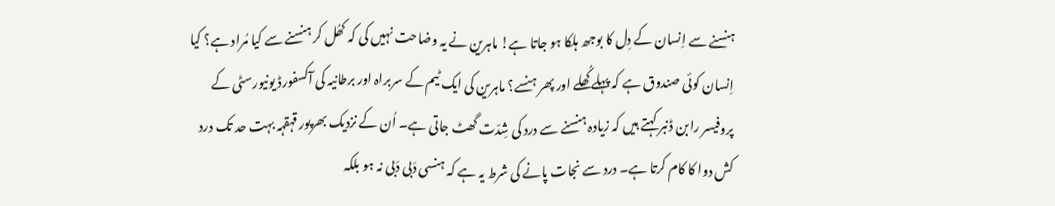ہنسنے سے اِنسان کے دِل کا بوجھ ہلکا ہو جاتا ہے! ماہرین نے یہ وضاحت نہیں کی کہ کھُل کر ہنسنے سے کیا مُراد ہے؟ کیا اِنسان کوئی صندوق ہے کہ پہلے کُھلے اور پھر ہنسے؟ ماہرین کی ایک ٹیم کے سربراہ اور برطانیہ کی آکسفورڈ یونیورسٹی کے پروفیسر رابن ڈنبر کہتے ہیں کہ زیادہ ہنسنے سے درد کی شِدّت گھٹ جاتی ہے۔ اُن کے نزدیک بھرپور قہقہہ بہت حد تک درد کش دوا کا کام کرتا ہے۔ درد سے نجات پانے کی شرط یہ ہے کہ ہنسی دَبی دَبی نہ ہو بلکہ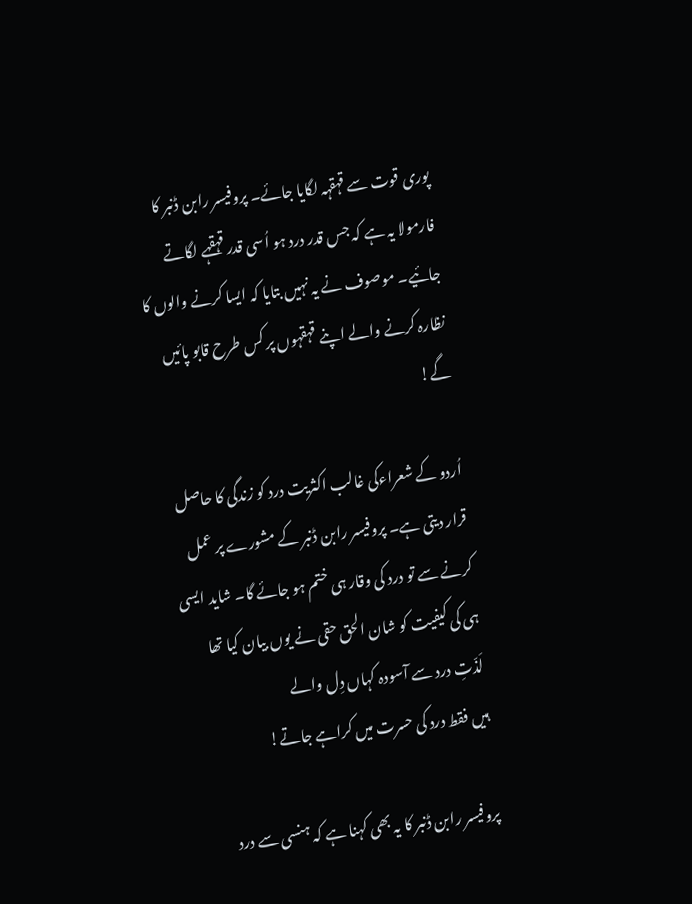پوری قوت سے قہقہہ لگایا جائے۔ پروفیسر رابن ڈنبر کا فارمولا یہ ہے کہ جس قدر درد ہو اُسی قدر قہقہے لگاتے جائیے۔ موصوف نے یہ نہیں بتایا کہ ایسا کرنے والوں کا نظارہ کرنے والے اپنے قہقہوں پر کس طرح قابو پائیں گے!

اُردو کے شعراءکی غالب اکثریت درد کو زندگی کا حاصل قرار دیتی ہے۔ پروفیسر رابن ڈنبر کے مشورے پر عمل کرنے سے تو درد کی وقار ہی ختم ہو جائے گا۔ شاید ایسی ہی کی کیفیت کو شان الحق حقی نے یوں بیان کیا تھا
لَذّتِ درد سے آسودہ کہاں دِل والے
ہیں فقط درد کی حسرت میں کراہے جاتے!

پروفیسر رابن ڈنبر کا یہ بھی کہنا ہے کہ ہنسی سے درد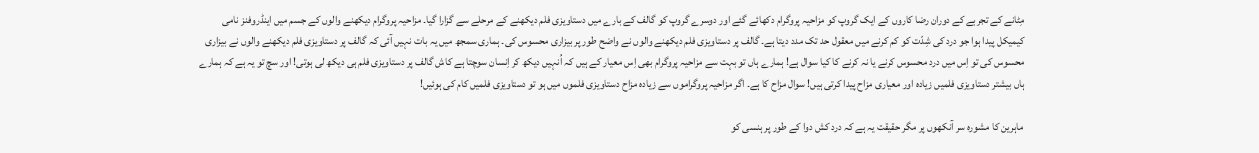مِٹانے کے تجربے کے دوران رضا کاروں کے ایک گروپ کو مزاحیہ پروگرام دکھائے گئے اور دوسرے گروپ کو گالف کے بارے میں دستاویزی فلم دیکھنے کے مرحلے سے گزارا گیا۔ مزاحیہ پروگرام دیکھنے والوں کے جسم میں اینڈروفنز نامی کیمیکل پیدا ہوا جو درد کی شِدّت کو کم کرنے میں معقول حد تک مدد دیتا ہے۔ گالف پر دستاویزی فلم دیکھنے والوں نے واضح طور پر بیزاری محسوس کی۔ ہماری سمجھ میں یہ بات نہیں آئی کہ گالف پر دستاویزی فلم دیکھنے والوں نے بیزاری محسوس کی تو اِس میں درد محسوس کرنے یا نہ کرنے کا کیا سوال ہے! ہمارے ہاں تو بہت سے مزاحیہ پروگرام بھی اِس معیار کے ہیں کہ اُنہیں دیکھ کر اِنسان سوچتا ہے کاش گالف پر دستاویزی فلم ہی دیکھ لی ہوتی! اور سچ تو یہ ہے کہ ہمارے ہاں بیشتر دستاویزی فلمیں زیادہ اور معیاری مزاح پیدا کرتی ہیں! سوال مزاح کا ہے۔ اگر مزاحیہ پروگراموں سے زیادہ مزاح دستاویزی فلموں میں ہو تو دستاویزی فلمیں کام کی ہوئیں!

ماہرین کا مشورہ سر آنکھوں پر مگر حقیقت یہ ہے کہ درد کش دوا کے طور پر ہنسی کو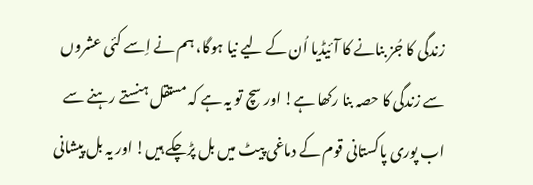زندگی کا جُز بنانے کا آئیڈیا اُن کے لیے نیا ہوگا، ہم نے اِسے کئی عشروں سے زندگی کا حصہ بنا رکھا ہے! اور سچ تو یہ ہے کہ مستقل ہنستے رہنے سے اب پوری پاکستانی قوم کے دماغی پیٹ میں بل پڑچکے ہیں! اور یہ بل پیشانی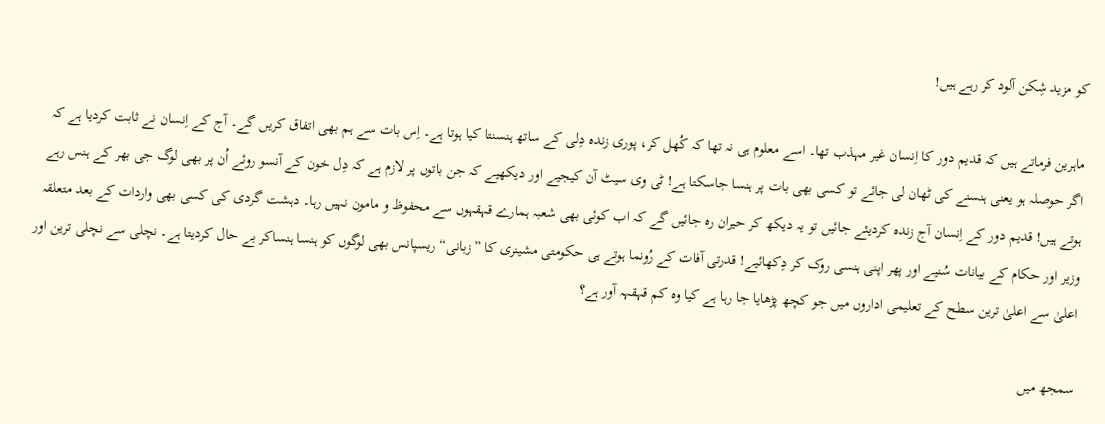کو مزید شِکن آلود کر رہے ہیں!

ماہرین فرماتے ہیں کہ قدیم دور کا اِنسان غیر مہذب تھا۔ اسے معلوم ہی نہ تھا کہ کُھل کر، پوری زندہ دِلی کے ساتھ ہنسنتا کیا ہوتا ہے۔ اِس بات سے ہم بھی اتفاق کریں گے۔ آج کے اِنسان نے ثابت کردیا ہے کہ اگر حوصلہ ہو یعنی ہنسنے کی ٹھان لی جائے تو کسی بھی بات پر ہنسا جاسکتا ہے! ٹی وی سیٹ آن کیجیے اور دیکھیے کہ جن باتوں پر لازم ہے کہ دِل خون کے آنسو روئے اُن پر بھی لوگ جی بھر کے ہنس رہے ہوتے ہیں! قدیم دور کے اِنسان آج زندہ کردیئے جائیں تو یہ دیکھ کر حیران رہ جائیں گے کہ اب کوئی بھی شعبہ ہمارے قہقہوں سے محفوظ و مامون نہیں رہا۔ دہشت گردی کی کسی بھی واردات کے بعد متعلقہ وزیر اور حکام کے بیانات سُنیے اور پھر اپنی ہنسی روک کر دِکھائیے! قدرتی آفات کے رُونما ہوتے ہی حکومتی مشینری کا ”زبانی“ ریسپانس بھی لوگوں کو ہنسا ہنساکر بے حال کردیتا ہے۔ نچلی سے نچلی ترین اور اعلیٰ سے اعلیٰ ترین سطح کے تعلیمی اداروں میں جو کچھ پڑھایا جا رہا ہے کیا وہ کم قہقہہ آور ہے؟

سمجھ میں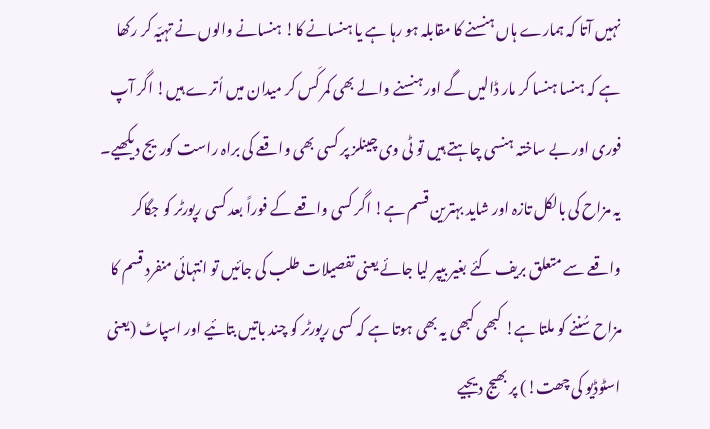نہیں آتا کہ ہمارے ہاں ہنسنے کا مقابلہ ہو رہا ہے یا ہنسانے کا! ہنسانے والوں نے تہیّہ کر رکھا ہے کہ ہنسا ہنسا کر مار ڈالیں گے اور ہنسنے والے بھی کمر کَس کر میدان میں اُترے ہیں! اگر آپ فوری اور بے ساختہ ہنسی چاہتے ہیں تو ٹی وی چینلز پر کسی بھی واقعے کی براہ راست کوریج دیکھیے۔ یہ مزاح کی بالکل تازہ اور شاید بہترین قسم ہے! اگر کسی واقعے کے فوراً بعد کسی رپورٹر کو جگاکر واقعے سے متعلق بریف کئے بغیر بیپر لیا جائے یعنی تفصیلات طلب کی جائیں تو انتہائی منفرد قسم کا مزاح سُننے کو ملتا ہے! کبھی کبھی یہ بھی ہوتا ہے کہ کسی رپورٹر کو چند باتیں بتائیے اور اسپاٹ (یعنی اسٹوڈیو کی چھت!) پر بھیج دیجیے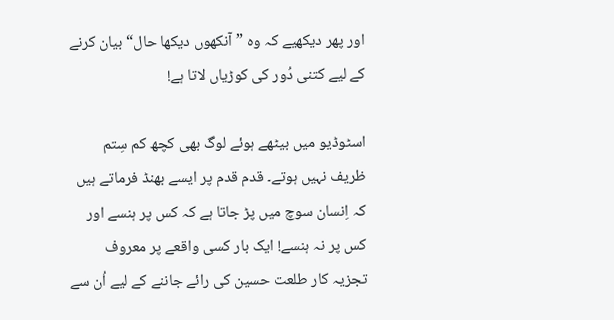اور پھر دیکھیے کہ وہ ”آنکھوں دیکھا حال“ بیان کرنے کے لیے کتنی دُور کی کوڑیاں لاتا ہے!

اسٹوڈیو میں بیٹھے ہوئے لوگ بھی کچھ کم سِتم ظریف نہیں ہوتے۔ قدم قدم پر ایسے بھنڈ فرماتے ہیں کہ اِنسان سوچ میں پڑ جاتا ہے کہ کس پر ہنسے اور کس پر نہ ہنسے! ایک بار کسی واقعے پر معروف تجزیہ کار طلعت حسین کی رائے جاننے کے لیے اُن سے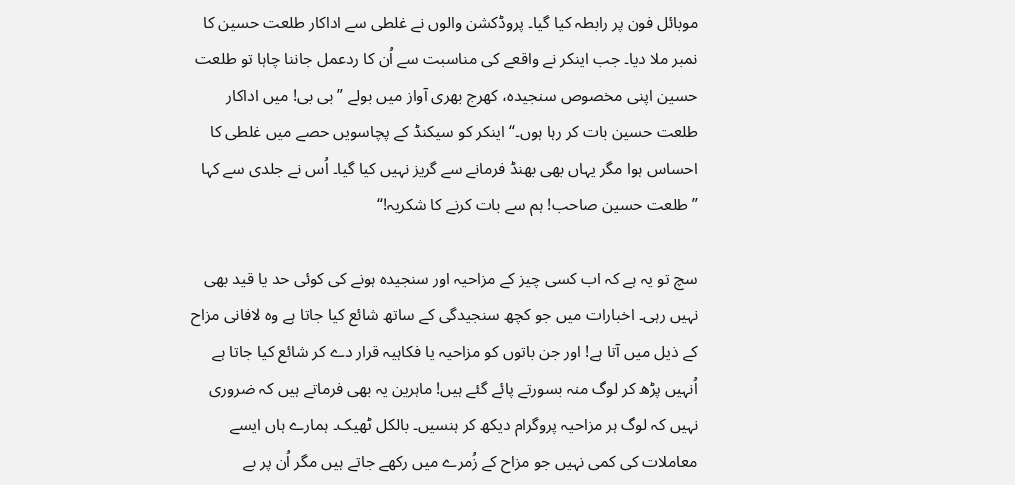موبائل فون پر رابطہ کیا گیا۔ پروڈکشن والوں نے غلطی سے اداکار طلعت حسین کا نمبر ملا دیا۔ جب اینکر نے واقعے کی مناسبت سے اُن کا ردعمل جاننا چاہا تو طلعت حسین اپنی مخصوص سنجیدہ، کھرج بھری آواز میں بولے ”بی بی! میں اداکار طلعت حسین بات کر رہا ہوں۔“ اینکر کو سیکنڈ کے پچاسویں حصے میں غلطی کا احساس ہوا مگر یہاں بھی بھنڈ فرمانے سے گریز نہیں کیا گیا۔ اُس نے جلدی سے کہا ”طلعت حسین صاحب! ہم سے بات کرنے کا شکریہ!“

سچ تو یہ ہے کہ اب کسی چیز کے مزاحیہ اور سنجیدہ ہونے کی کوئی حد یا قید بھی نہیں رہی۔ اخبارات میں جو کچھ سنجیدگی کے ساتھ شائع کیا جاتا ہے وہ لافانی مزاح کے ذیل میں آتا ہے! اور جن باتوں کو مزاحیہ یا فکاہیہ قرار دے کر شائع کیا جاتا ہے اُنہیں پڑھ کر لوگ منہ بسورتے پائے گئے ہیں! ماہرین یہ بھی فرماتے ہیں کہ ضروری نہیں کہ لوگ ہر مزاحیہ پروگرام دیکھ کر ہنسیں۔ بالکل ٹھیک۔ ہمارے ہاں ایسے معاملات کی کمی نہیں جو مزاح کے زُمرے میں رکھے جاتے ہیں مگر اُن پر بے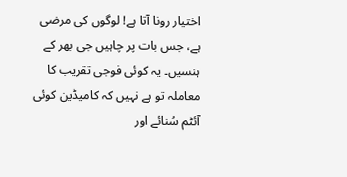اختیار رونا آتا ہے! لوگوں کی مرضی ہے، جس بات پر چاہیں جی بھر کے ہنسیں۔ یہ کوئی فوجی تقریب کا معاملہ تو ہے نہیں کہ کامیڈین کوئی آئٹم سُنائے اور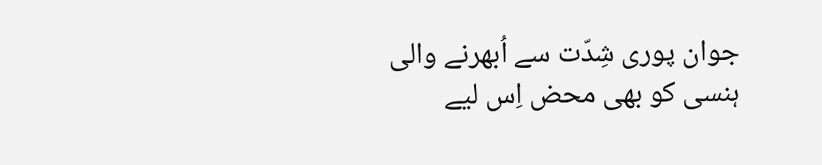جوان پوری شِدّت سے اُبھرنے والی ہنسی کو بھی محض اِس لیے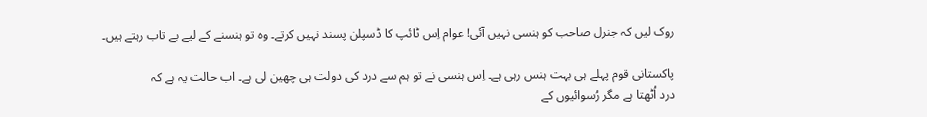روک لیں کہ جنرل صاحب کو ہنسی نہیں آئی! عوام اِس ٹائپ کا ڈسپلن پسند نہیں کرتے۔ وہ تو ہنسنے کے لیے بے تاب رہتے ہیں۔

پاکستانی قوم پہلے ہی بہت ہنس رہی ہے۔ اِس ہنسی نے تو ہم سے درد کی دولت ہی چھین لی ہے۔ اب حالت یہ ہے کہ
درد اُٹھتا ہے مگر رُسوائیوں کے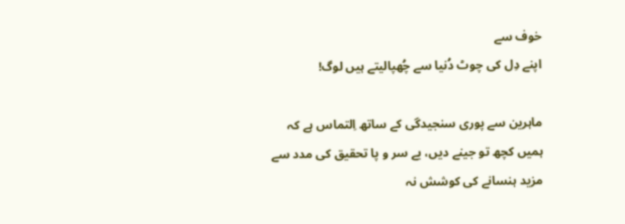خوف سے
اپنے دِل کی چوٹ دُنیا سے چُھپالیتے ہیں لوگ!

ماہرین سے پوری سنجیدگی کے ساتھ اِلتماس ہے کہ ہمیں کچھ تو جینے دیں، بے سر و پا تحقیق کی مدد سے مزید ہنسانے کی کوشش نہ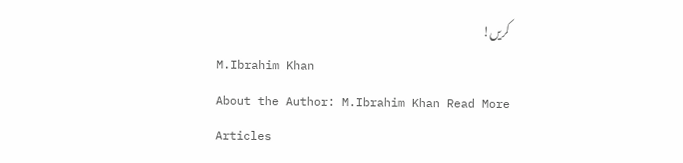کریں!
M.Ibrahim Khan
About the Author: M.Ibrahim Khan Read More Articles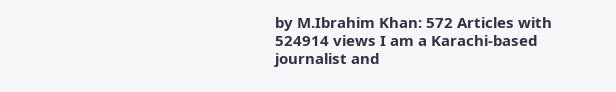by M.Ibrahim Khan: 572 Articles with 524914 views I am a Karachi-based journalist and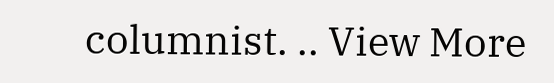columnist. .. View More